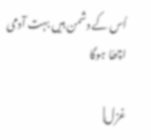اُس کے دشمن ہیں بہت آدمی اچھّا ہوگا

غزل|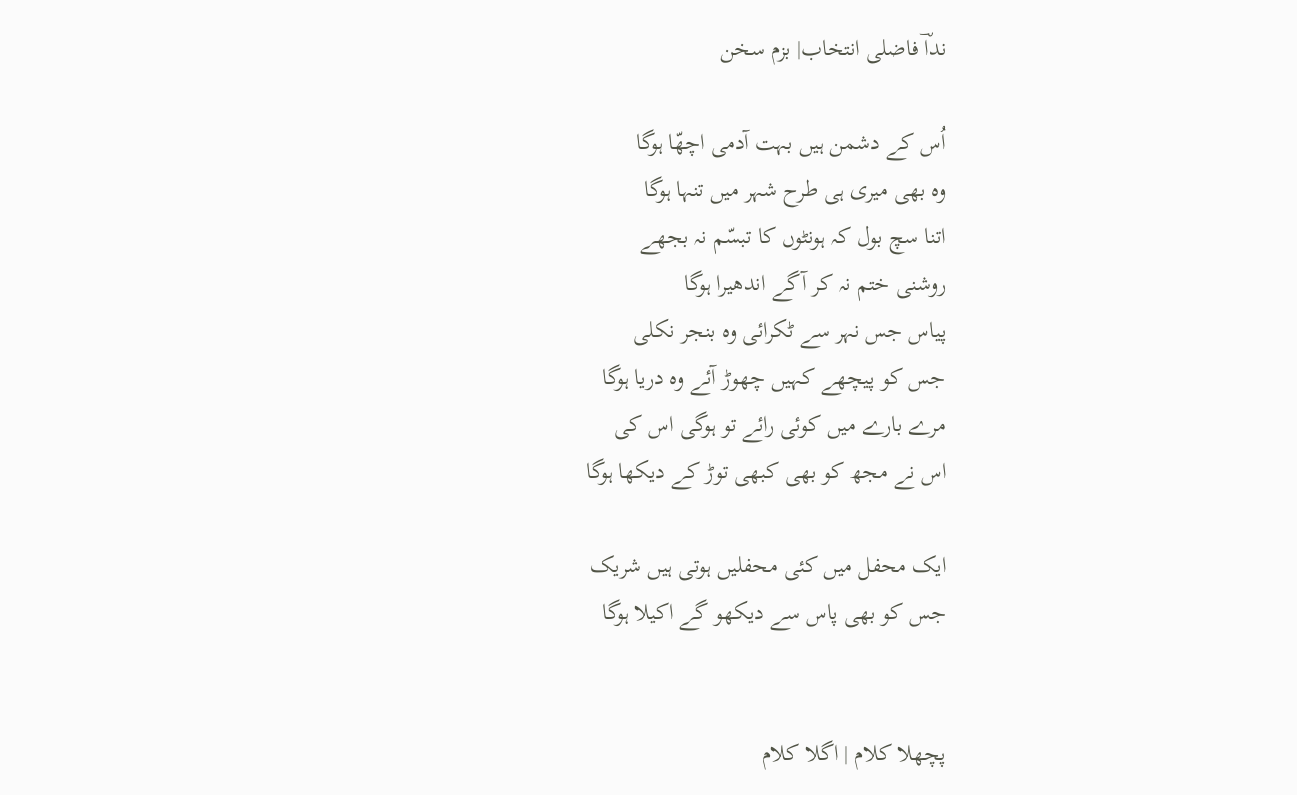نداؔ فاضلی انتخاب| بزم سخن

اُس کے دشمن ہیں بہت آدمی اچھّا ہوگا
وہ بھی میری ہی طرح شہر میں تنہا ہوگا
اتنا سچ بول کہ ہونٹوں کا تبسّم نہ بجھے
روشنی ختم نہ کر آگے اندھیرا ہوگا
پیاس جس نہر سے ٹکرائی وہ بنجر نکلی
جس کو پیچھے کہیں چھوڑ آئے وہ دریا ہوگا
مرے بارے میں کوئی رائے تو ہوگی اس کی
اس نے مجھ کو بھی کبھی توڑ کے دیکھا ہوگا

ایک محفل میں کئی محفلیں ہوتی ہیں شریک
جس کو بھی پاس سے دیکھو گے اکیلا ہوگا


پچھلا کلام | اگلا کلام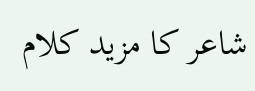شاعر کا مزید کلام